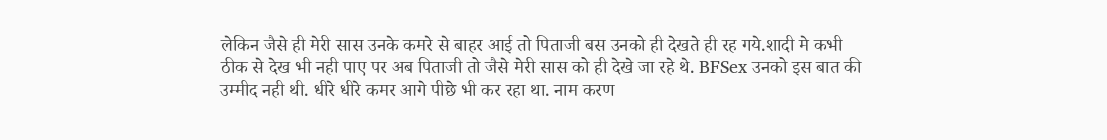लेकिन जैसे ही मेरी सास उनके कमरे से बाहर आई तो पिताजी बस उनको ही देखते ही रह गये.शादी मे कभी ठीक से देख भी नही पाए पर अब पिताजी तो जैसे मेरी सास को ही देखे जा रहे थे. BFSex उनको इस बात की उम्मीद नही थी. धीरे धीरे कमर आगे पीछे भी कर रहा था. नाम करण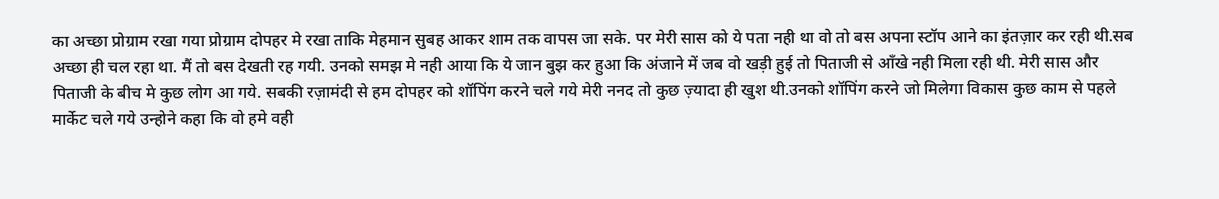का अच्छा प्रोग्राम रखा गया प्रोग्राम दोपहर मे रखा ताकि मेहमान सुबह आकर शाम तक वापस जा सके. पर मेरी सास को ये पता नही था वो तो बस अपना स्टॉप आने का इंतज़ार कर रही थी.सब अच्छा ही चल रहा था. मैं तो बस देखती रह गयी. उनको समझ मे नही आया कि ये जान बुझ कर हुआ कि अंजाने में जब वो खड़ी हुई तो पिताजी से आँखे नही मिला रही थी. मेरी सास और पिताजी के बीच मे कुछ लोग आ गये. सबकी रज़ामंदी से हम दोपहर को शॉपिंग करने चले गये मेरी ननद तो कुछ ज़्यादा ही खुश थी.उनको शॉपिंग करने जो मिलेगा विकास कुछ काम से पहले मार्केट चले गये उन्होने कहा कि वो हमे वही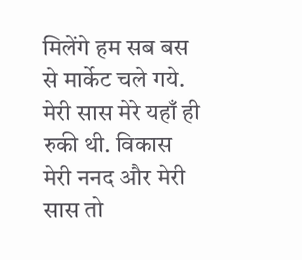मिलेंगे हम सब बस से मार्केट चले गये. मेरी सास मेरे यहाँ ही रुकी थी. विकास मेरी ननद और मेरी सास तो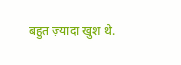बहुत ज़्यादा खुश थे.